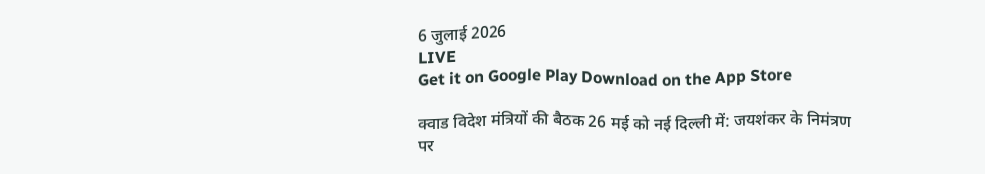6 जुलाई 2026
LIVE
Get it on Google Play Download on the App Store

क्वाड विदेश मंत्रियों की बैठक 26 मई को नई दिल्ली में: जयशंकर के निमंत्रण पर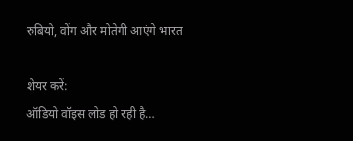रुबियो, वोंग और मोतेगी आएंगे भारत

शेयर करें:
ऑडियो वॉइस लोड हो रही है…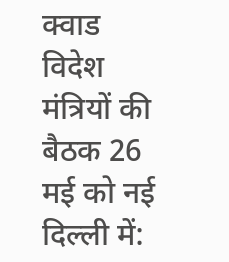क्वाड विदेश मंत्रियों की बैठक 26 मई को नई दिल्ली में: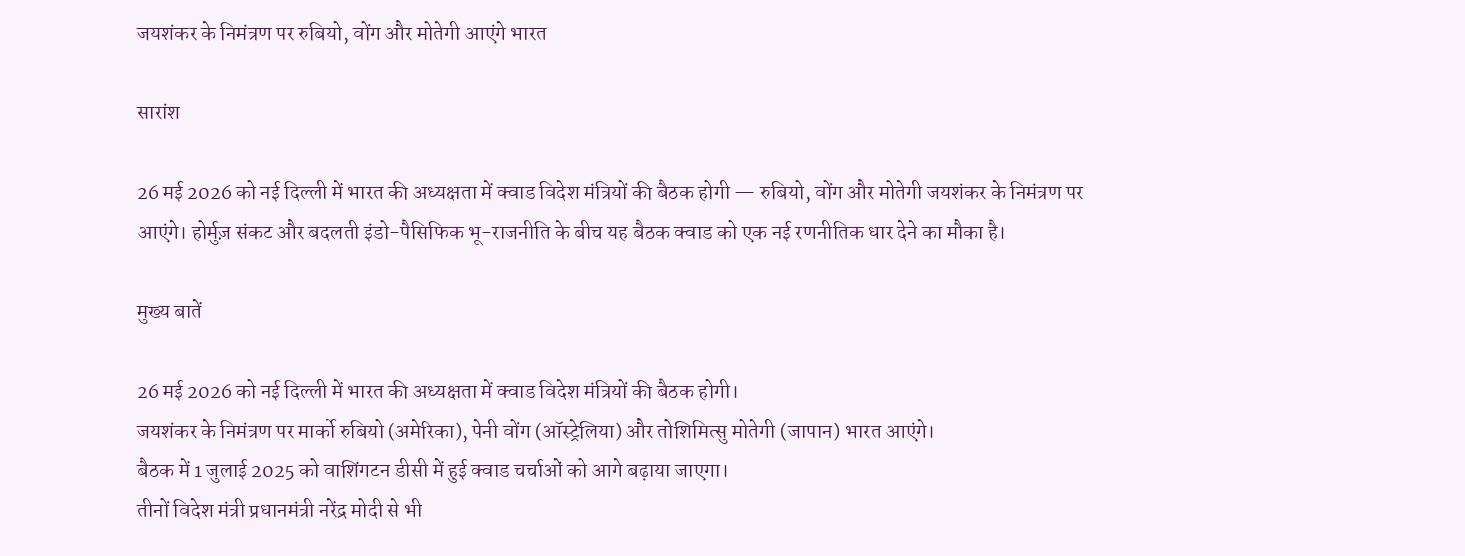जयशंकर के निमंत्रण पर रुबियो, वोंग और मोतेगी आएंगे भारत

सारांश

26 मई 2026 को नई दिल्ली में भारत की अध्यक्षता में क्वाड विदेश मंत्रियों की बैठक होगी — रुबियो, वोंग और मोतेगी जयशंकर के निमंत्रण पर आएंगे। होर्मुज़ संकट और बदलती इंडो-पैसिफिक भू-राजनीति के बीच यह बैठक क्वाड को एक नई रणनीतिक धार देने का मौका है।

मुख्य बातें

26 मई 2026 को नई दिल्ली में भारत की अध्यक्षता में क्वाड विदेश मंत्रियों की बैठक होगी।
जयशंकर के निमंत्रण पर मार्को रुबियो (अमेरिका), पेनी वोंग (ऑस्ट्रेलिया) और तोशिमित्सु मोतेगी (जापान) भारत आएंगे।
बैठक में 1 जुलाई 2025 को वाशिंगटन डीसी में हुई क्वाड चर्चाओं को आगे बढ़ाया जाएगा।
तीनों विदेश मंत्री प्रधानमंत्री नरेंद्र मोदी से भी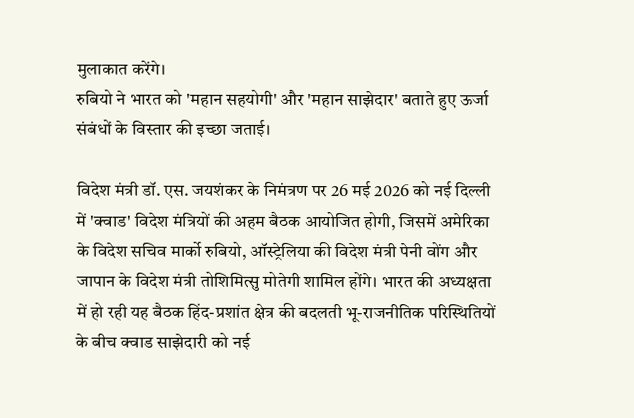मुलाकात करेंगे।
रुबियो ने भारत को 'महान सहयोगी' और 'महान साझेदार' बताते हुए ऊर्जा संबंधों के विस्तार की इच्छा जताई।

विदेश मंत्री डॉ. एस. जयशंकर के निमंत्रण पर 26 मई 2026 को नई दिल्ली में 'क्वाड' विदेश मंत्रियों की अहम बैठक आयोजित होगी, जिसमें अमेरिका के विदेश सचिव मार्को रुबियो, ऑस्ट्रेलिया की विदेश मंत्री पेनी वोंग और जापान के विदेश मंत्री तोशिमित्सु मोतेगी शामिल होंगे। भारत की अध्यक्षता में हो रही यह बैठक हिंद-प्रशांत क्षेत्र की बदलती भू-राजनीतिक परिस्थितियों के बीच क्वाड साझेदारी को नई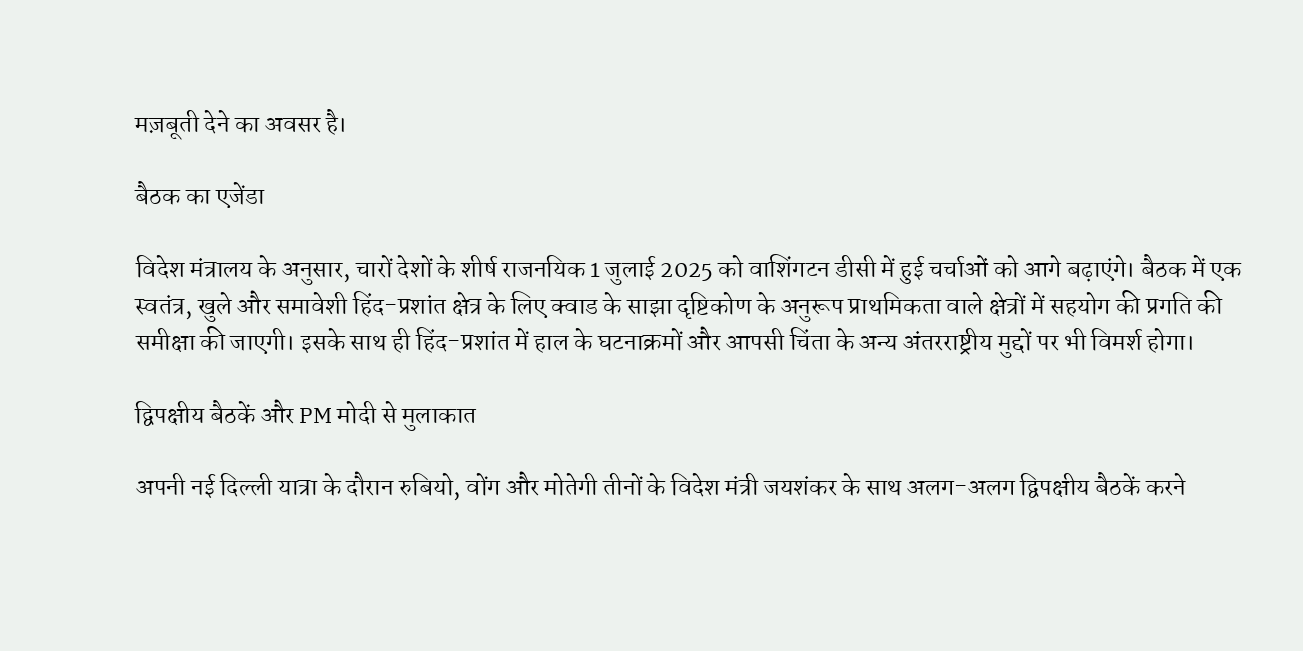मज़बूती देने का अवसर है।

बैठक का एजेंडा

विदेश मंत्रालय के अनुसार, चारों देशों के शीर्ष राजनयिक 1 जुलाई 2025 को वाशिंगटन डीसी में हुई चर्चाओं को आगे बढ़ाएंगे। बैठक में एक स्वतंत्र, खुले और समावेशी हिंद-प्रशांत क्षेत्र के लिए क्वाड के साझा दृष्टिकोण के अनुरूप प्राथमिकता वाले क्षेत्रों में सहयोग की प्रगति की समीक्षा की जाएगी। इसके साथ ही हिंद-प्रशांत में हाल के घटनाक्रमों और आपसी चिंता के अन्य अंतरराष्ट्रीय मुद्दों पर भी विमर्श होगा।

द्विपक्षीय बैठकें और PM मोदी से मुलाकात

अपनी नई दिल्ली यात्रा के दौरान रुबियो, वोंग और मोतेगी तीनों के विदेश मंत्री जयशंकर के साथ अलग-अलग द्विपक्षीय बैठकें करने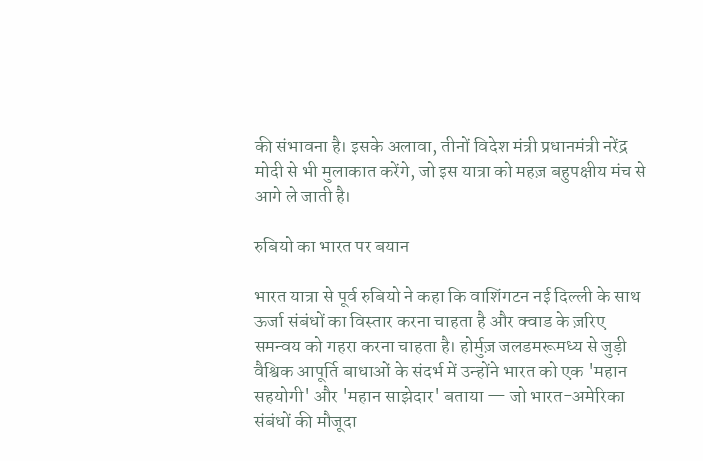की संभावना है। इसके अलावा, तीनों विदेश मंत्री प्रधानमंत्री नरेंद्र मोदी से भी मुलाकात करेंगे, जो इस यात्रा को महज़ बहुपक्षीय मंच से आगे ले जाती है।

रुबियो का भारत पर बयान

भारत यात्रा से पूर्व रुबियो ने कहा कि वाशिंगटन नई दिल्ली के साथ ऊर्जा संबंधों का विस्तार करना चाहता है और क्वाड के ज़रिए समन्वय को गहरा करना चाहता है। होर्मुज़ जलडमरूमध्य से जुड़ी वैश्विक आपूर्ति बाधाओं के संदर्भ में उन्होंने भारत को एक 'महान सहयोगी' और 'महान साझेदार' बताया — जो भारत-अमेरिका संबंधों की मौजूदा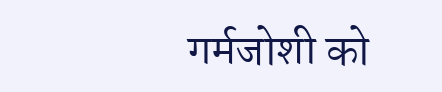गर्मजोशी को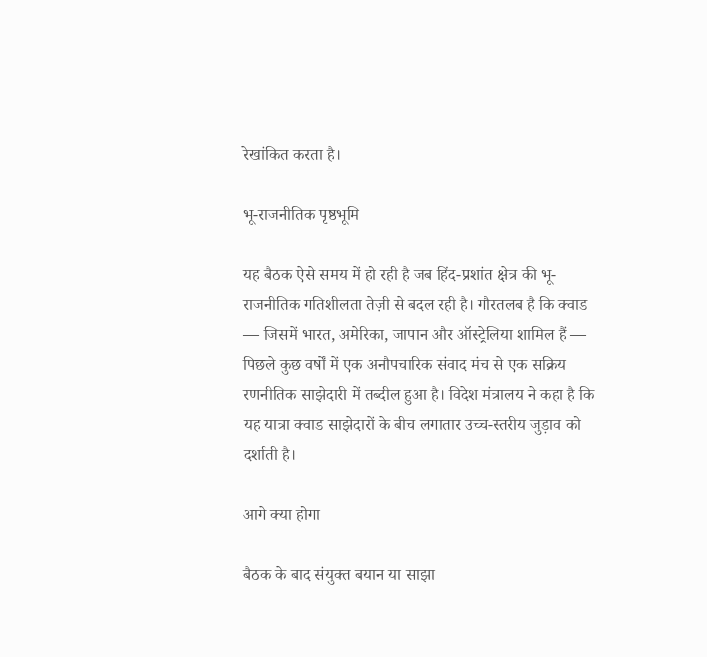रेखांकित करता है।

भू-राजनीतिक पृष्ठभूमि

यह बैठक ऐसे समय में हो रही है जब हिंद-प्रशांत क्षेत्र की भू-राजनीतिक गतिशीलता तेज़ी से बदल रही है। गौरतलब है कि क्वाड — जिसमें भारत, अमेरिका, जापान और ऑस्ट्रेलिया शामिल हैं — पिछले कुछ वर्षों में एक अनौपचारिक संवाद मंच से एक सक्रिय रणनीतिक साझेदारी में तब्दील हुआ है। विदेश मंत्रालय ने कहा है कि यह यात्रा क्वाड साझेदारों के बीच लगातार उच्च-स्तरीय जुड़ाव को दर्शाती है।

आगे क्या होगा

बैठक के बाद संयुक्त बयान या साझा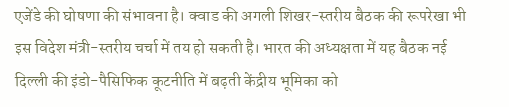एजेंडे की घोषणा की संभावना है। क्वाड की अगली शिखर-स्तरीय बैठक की रूपरेखा भी इस विदेश मंत्री-स्तरीय चर्चा में तय हो सकती है। भारत की अध्यक्षता में यह बैठक नई दिल्ली की इंडो-पैसिफिक कूटनीति में बढ़ती केंद्रीय भूमिका को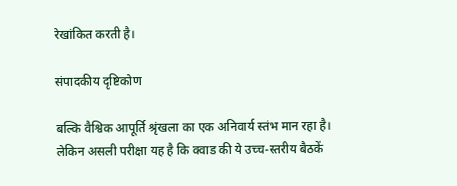रेखांकित करती है।

संपादकीय दृष्टिकोण

बल्कि वैश्विक आपूर्ति श्रृंखला का एक अनिवार्य स्तंभ मान रहा है। लेकिन असली परीक्षा यह है कि क्वाड की ये उच्च-स्तरीय बैठकें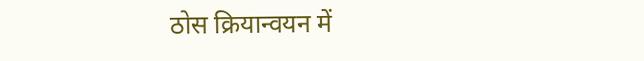ठोस क्रियान्वयन में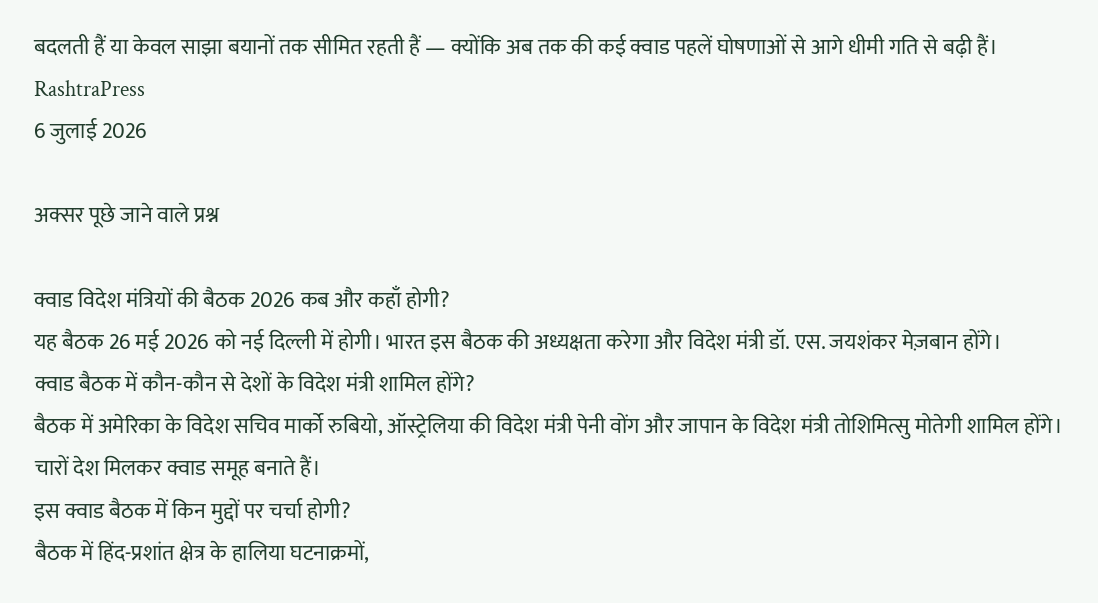बदलती हैं या केवल साझा बयानों तक सीमित रहती हैं — क्योंकि अब तक की कई क्वाड पहलें घोषणाओं से आगे धीमी गति से बढ़ी हैं।
RashtraPress
6 जुलाई 2026

अक्सर पूछे जाने वाले प्रश्न

क्वाड विदेश मंत्रियों की बैठक 2026 कब और कहाँ होगी?
यह बैठक 26 मई 2026 को नई दिल्ली में होगी। भारत इस बैठक की अध्यक्षता करेगा और विदेश मंत्री डॉ. एस. जयशंकर मेज़बान होंगे।
क्वाड बैठक में कौन-कौन से देशों के विदेश मंत्री शामिल होंगे?
बैठक में अमेरिका के विदेश सचिव मार्को रुबियो, ऑस्ट्रेलिया की विदेश मंत्री पेनी वोंग और जापान के विदेश मंत्री तोशिमित्सु मोतेगी शामिल होंगे। चारों देश मिलकर क्वाड समूह बनाते हैं।
इस क्वाड बैठक में किन मुद्दों पर चर्चा होगी?
बैठक में हिंद-प्रशांत क्षेत्र के हालिया घटनाक्रमों,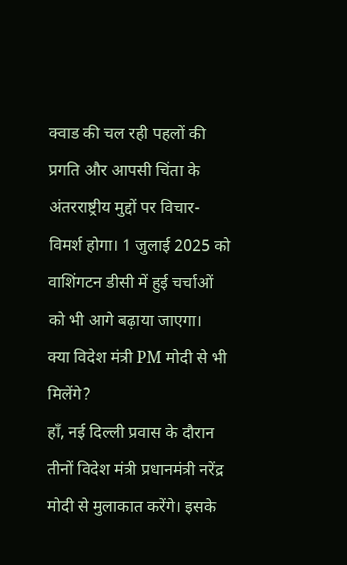क्वाड की चल रही पहलों की प्रगति और आपसी चिंता के अंतरराष्ट्रीय मुद्दों पर विचार-विमर्श होगा। 1 जुलाई 2025 को वाशिंगटन डीसी में हुई चर्चाओं को भी आगे बढ़ाया जाएगा।
क्या विदेश मंत्री PM मोदी से भी मिलेंगे?
हाँ, नई दिल्ली प्रवास के दौरान तीनों विदेश मंत्री प्रधानमंत्री नरेंद्र मोदी से मुलाकात करेंगे। इसके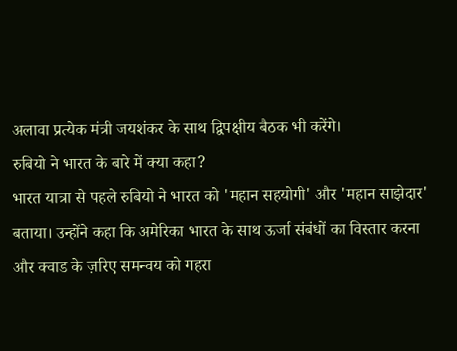अलावा प्रत्येक मंत्री जयशंकर के साथ द्विपक्षीय बैठक भी करेंगे।
रुबियो ने भारत के बारे में क्या कहा?
भारत यात्रा से पहले रुबियो ने भारत को 'महान सहयोगी' और 'महान साझेदार' बताया। उन्होंने कहा कि अमेरिका भारत के साथ ऊर्जा संबंधों का विस्तार करना और क्वाड के ज़रिए समन्वय को गहरा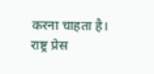करना चाहता है।
राष्ट्र प्रेस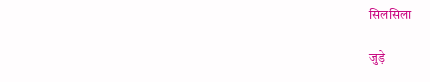सिलसिला

जुड़े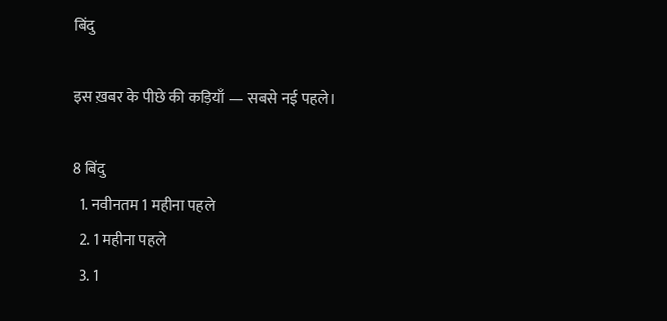बिंदु

इस ख़बर के पीछे की कड़ियाँ — सबसे नई पहले।

8 बिंदु
  1. नवीनतम 1 महीना पहले
  2. 1 महीना पहले
  3. 1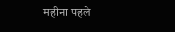महीना पहले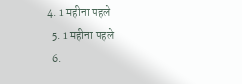4. 1 महीना पहले
  5. 1 महीना पहले
  6.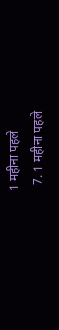1 महीना पहले
  7. 1 महीना पहले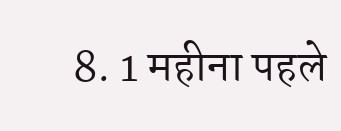8. 1 महीना पहले